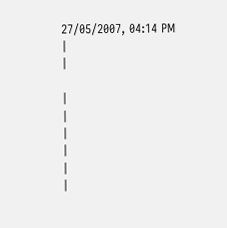27/05/2007, 04:14 PM
|
|

|
|
|
|
|
|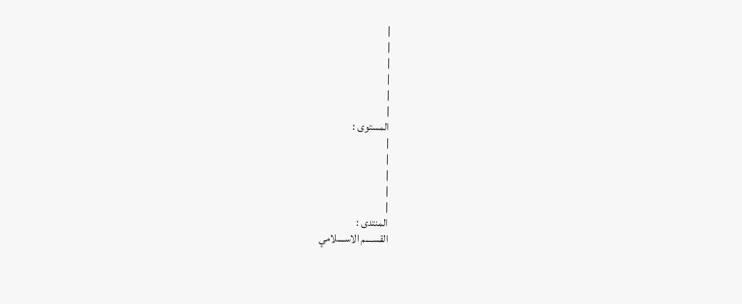|
|
|
|
|
|
المستوى :
|
|
|
|
|
المنتدى :
القســــم الاســــلامي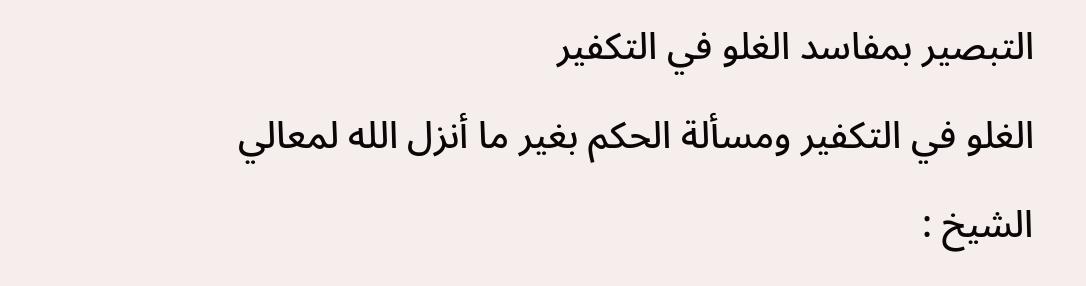التبصير بمفاسد الغلو في التكفير
الغلو في التكفير ومسألة الحكم بغير ما أنزل الله لمعالي الشيخ :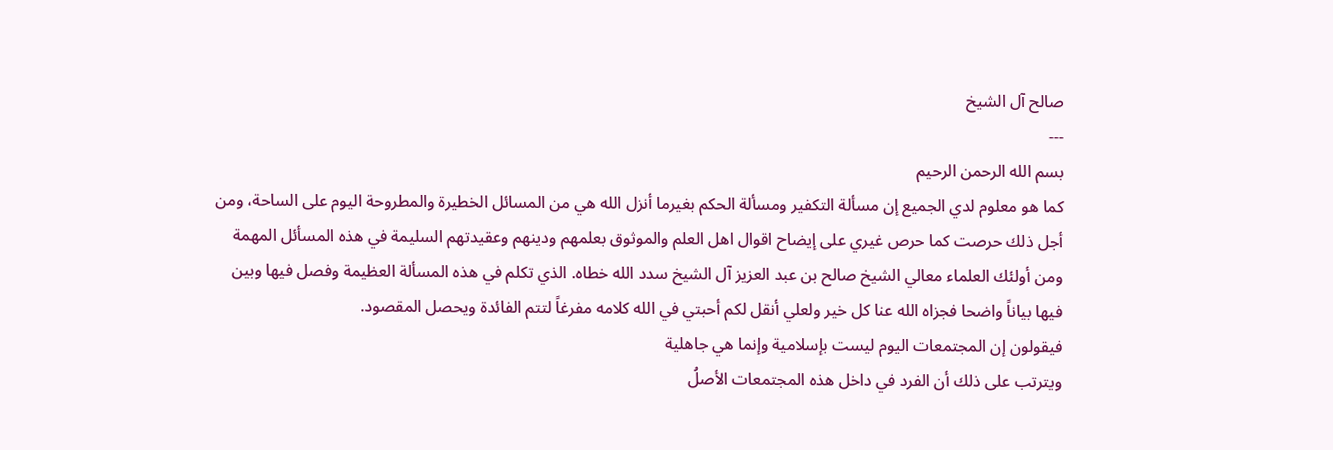صالح آل الشيخ
---
بسم الله الرحمن الرحيم
كما هو معلوم لدي الجميع إن مسألة التكفير ومسألة الحكم بغيرما أنزل الله هي من المسائل الخطيرة والمطروحة اليوم على الساحة، ومن أجل ذلك حرصت كما حرص غيري على إيضاح اقوال اهل العلم والموثوق بعلمهم ودينهم وعقيدتهم السليمة في هذه المسأئل المهمة ومن أولئك العلماء معالي الشيخ صالح بن عبد العزيز آل الشيخ سدد الله خطاه. الذي تكلم في هذه المسألة العظيمة وفصل فيها وبين فيها بياناً واضحا فجزاه الله عنا كل خير ولعلي أنقل لكم أحبتي في الله كلامه مفرغاً لتتم الفائدة ويحصل المقصود.
فيقولون إن المجتمعات اليوم ليست بإسلامية وإنما هي جاهلية
ويترتب على ذلك أن الفرد في داخل هذه المجتمعات الأصلُ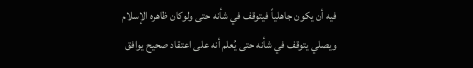فيه أن يكون جاهلياً فيتوقف في شأنه حتى ولوكان ظاهره الإسلام ويصلي يتوقف في شأنه حتى يُعلم أنه على اعتقاد صحيح يوافق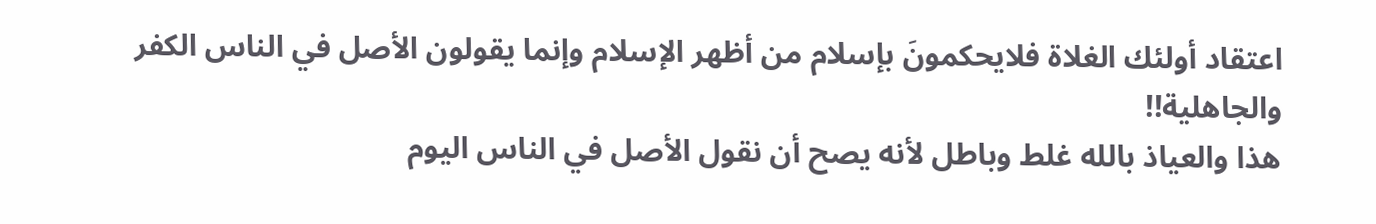اعتقاد أولئك الغلاة فلايحكمونَ بإسلام من أظهر الإسلام وإنما يقولون الأصل في الناس الكفر والجاهلية!!
هذا والعياذ بالله غلط وباطل لأنه يصح أن نقول الأصل في الناس اليوم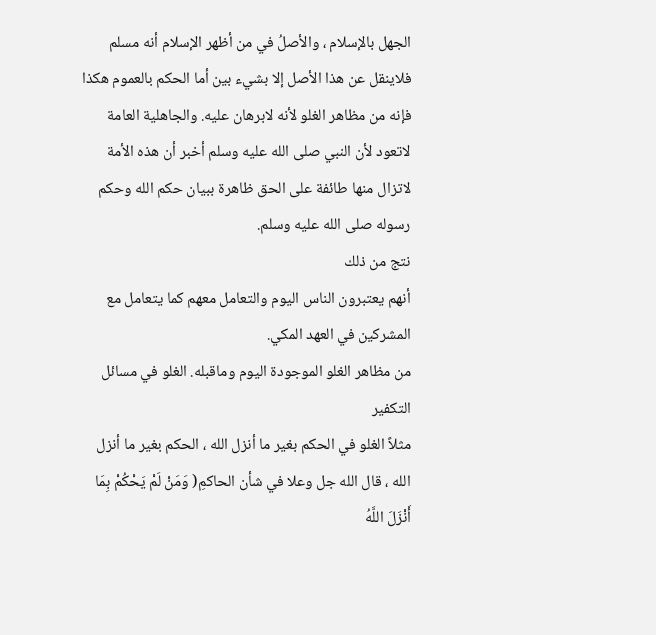الجهل بالإسلام ، والأصلُ في من أظهر الإسلام أنه مسلم فلاينقل عن هذا الأصل إلا بشيء بين أما الحكم بالعموم هكذا فإنه من مظاهر الغلو لأنه لابرهان عليه. والجاهلية العامة لاتعود لأن النبي صلى الله عليه وسلم أخبر أن هذه الأمة لاتزال منها طائفة على الحق ظاهرة ببيان حكم الله وحكم رسوله صلى الله عليه وسلم.
نتج من ذلك
أنهم يعتبرون الناس اليوم والتعامل معهم كما يتعامل مع المشركين في العهد المكي.
من مظاهر الغلو الموجودة اليوم وماقبله. الغلو في مسائل التكفير
مثلاً الغلو في الحكم بغير ما أنزل الله ، الحكم بغير ما أنزل الله ، قال الله جل وعلا في شأن الحاكمِ( وَمَنْ لَمْ يَحْكُمْ بِمَا أَنْزَلَ اللَّهُ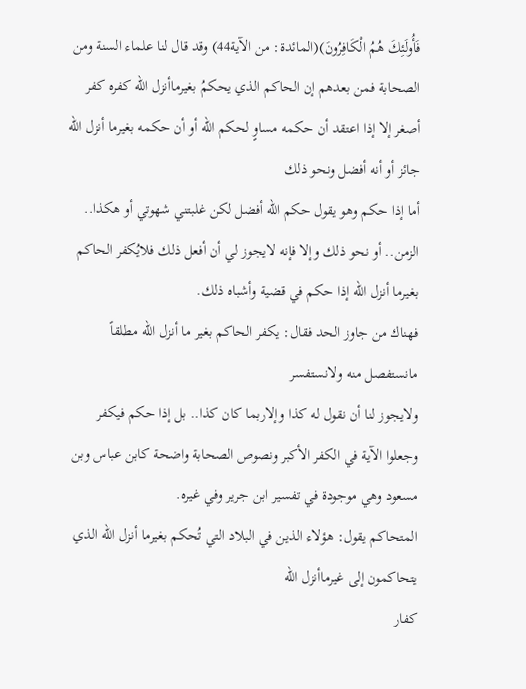فَأُولَئِكَ هُمُ الْكَافِرُونَ)(المائدة: من الآية44) وقد قال لنا علماء السنة ومن الصحابة فمن بعدهم إن الحاكم الذي يحكمُ بغيرماأنزل الله كفره كفر أصغر إلا إذا اعتقد أن حكمه مساوٍ لحكم الله أو أن حكمه بغيرما أنزل الله جائز أو أنه أفضل ونحو ذلك
أما إذا حكم وهو يقول حكم الله أفضل لكن غلبتني شهوتي أو هكذا.. الزمن.. أو نحو ذلك وإلا فإنه لايجوز لي أن أفعل ذلك فلايُكفر الحاكم بغيرما أنزل الله إذا حكم في قضية وأشباه ذلك.
فهناك من جاوز الحد فقال: يكفر الحاكم بغير ما أنزل الله مطلقاً مانستفصل منه ولانستفسر
ولايجوز لنا أن نقول له كذا وإلاربما كان كذا.. بل إذا حكم فيكفر وجعلوا الآية في الكفر الأكبر ونصوص الصحابة واضحة كابن عباس وبن مسعود وهي موجودة في تفسير ابن جرير وفي غيره.
المتحاكم يقول: هؤلاء الذين في البلاد التي تُحكم بغيرما أنزل الله الذي يتحاكمون إلى غيرماأنزل الله
كفار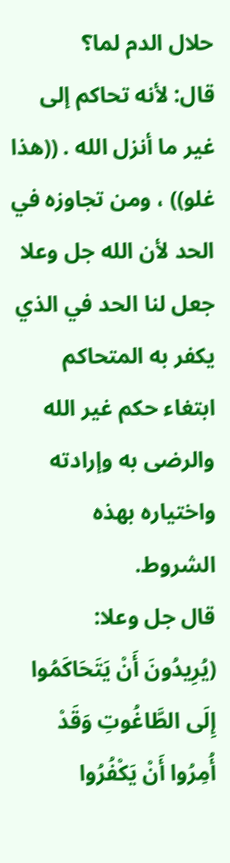حلال الدم لما؟
قال: لأنه تحاكم إلى غير ما أنزل الله . ((هذا غلو)) ، ومن تجاوزه في الحد لأن الله جل وعلا جعل لنا الحد في الذي يكفر به المتحاكم ابتغاء حكم غير الله والرضى به وإرادته واختياره بهذه الشروط.
قال جل وعلا:
(يُرِيدُونَ أَنْ يَتَحَاكَمُوا إِلَى الطَّاغُوتِ وَقَدْ أُمِرُوا أَنْ يَكْفُرُوا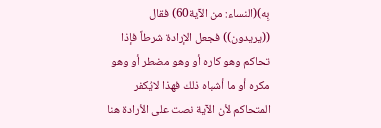بِه)(النساء: من الآية60) فقال ((يريدون)) فجعل الإرادة شرطاً فإذا تحاكم وهو كاره أو وهو مضطر أو وهو مكره أو ما أشباه ذلك فهذا لايُكفر المتحاكم لأن الآية نصت على الأرادة هنا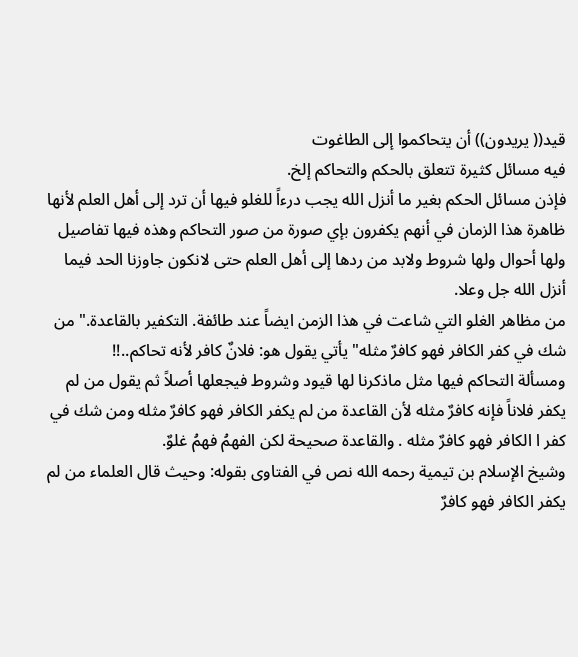قيد(( يريدون)) أن يتحاكموا إلى الطاغوت
فيه مسائل كثيرة تتعلق بالحكم والتحاكم إلخ.
فإذن مسائل الحكم بغير ما أنزل الله يجب درءاً للغلو فيها أن ترد إلى أهل العلم لأنها ظاهرة هذا الزمان في أنهم يكفرون بإي صورة من صور التحاكم وهذه فيها تفاصيل ولها أحوال ولها شروط ولابد من ردها إلى أهل العلم حتى لانكون جاوزنا الحد فيما أنزل الله جل وعلا.
من مظاهر الغلو التي شاعت في هذا الزمن ايضاً عند طائفة. التكفير بالقاعدة." من شك في كفر الكافر فهو كافرٌ مثله" يأتي يقول هو: فلانٌ كافر لأنه تحاكم..!!
ومسألة التحاكم فيها مثل ماذكرنا لها قيود وشروط فيجعلها أصلاً ثم يقول من لم يكفر فلاناً فإنه كافرٌ مثله لأن القاعدة من لم يكفر الكافر فهو كافرٌ مثله ومن شك في كفر ا الكافر فهو كافرٌ مثله . والقاعدة صحيحة لكن الفهمُ فهمُ غلوٌ.
وشيخ الإسلام بن تيمية رحمه الله نص في الفتاوى بقوله: وحيث قال العلماء من لم يكفر الكافر فهو كافرٌ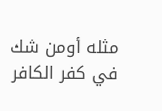مثله أومن شك في كفر الكافر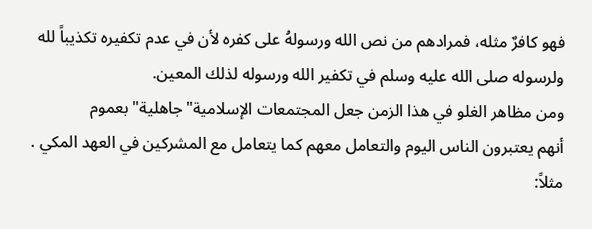فهو كافرٌ مثله، فمرادهم من نص الله ورسولهُ على كفره لأن في عدم تكفيره تكذيباً لله ولرسوله صلى الله عليه وسلم في تكفير الله ورسوله لذلك المعين.
ومن مظاهر الغلو في هذا الزمن جعل المجتمعات الإسلامية"جاهلية" بعموم
أنهم يعتبرون الناس اليوم والتعامل معهم كما يتعامل مع المشركين في العهد المكي .
مثلاً: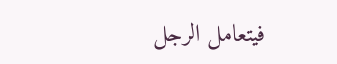فيتعامل الرجل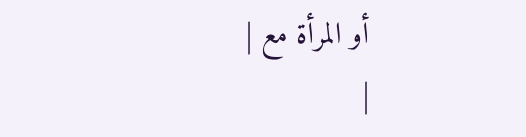أو المرأة مع |
|